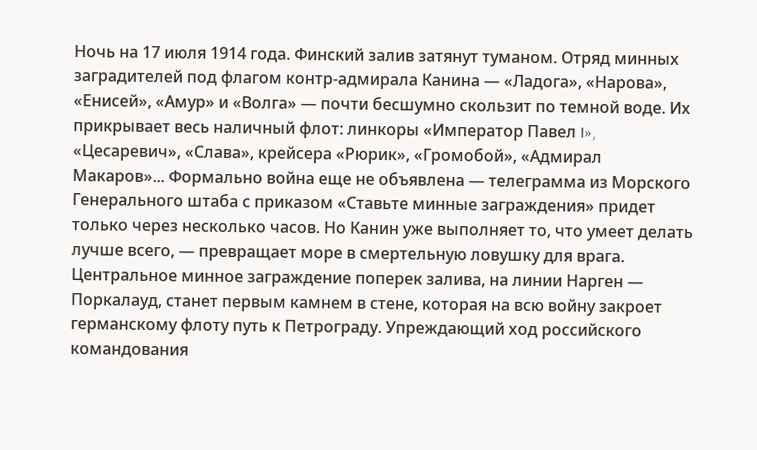Ночь на 17 июля 1914 года. Финский залив затянут туманом. Отряд минных заградителей под флагом контр-адмирала Канина — «Ладога», «Нарова», «Енисей», «Амур» и «Волга» — почти бесшумно скользит по темной воде. Их прикрывает весь наличный флот: линкоры «Император Павел I», «Цесаревич», «Слава», крейсера «Рюрик», «Громобой», «Адмирал Макаров»... Формально война еще не объявлена — телеграмма из Морского Генерального штаба с приказом «Ставьте минные заграждения» придет только через несколько часов. Но Канин уже выполняет то, что умеет делать лучше всего, — превращает море в смертельную ловушку для врага.
Центральное минное заграждение поперек залива, на линии Нарген — Поркалауд, станет первым камнем в стене, которая на всю войну закроет германскому флоту путь к Петрограду. Упреждающий ход российского командования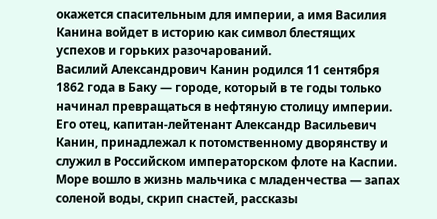окажется спасительным для империи, а имя Василия Канина войдет в историю как символ блестящих успехов и горьких разочарований.
Василий Александрович Канин родился 11 сентября 1862 года в Баку — городе, который в те годы только начинал превращаться в нефтяную столицу империи. Его отец, капитан-лейтенант Александр Васильевич Канин, принадлежал к потомственному дворянству и служил в Российском императорском флоте на Каспии. Море вошло в жизнь мальчика с младенчества — запах соленой воды, скрип снастей, рассказы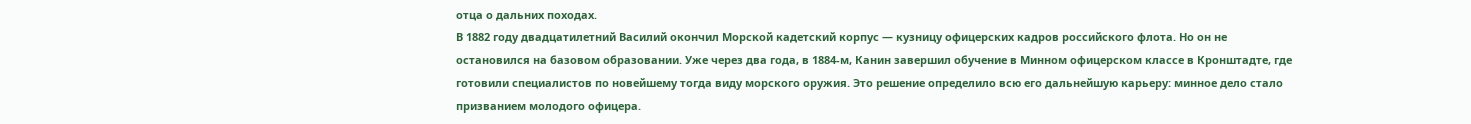отца о дальних походах.
В 1882 году двадцатилетний Василий окончил Морской кадетский корпус — кузницу офицерских кадров российского флота. Но он не остановился на базовом образовании. Уже через два года, в 1884-м, Канин завершил обучение в Минном офицерском классе в Кронштадте, где готовили специалистов по новейшему тогда виду морского оружия. Это решение определило всю его дальнейшую карьеру: минное дело стало призванием молодого офицера.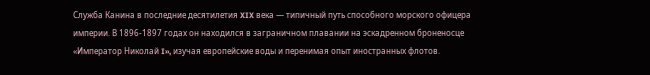Служба Канина в последние десятилетия XIX века — типичный путь способного морского офицера империи. В 1896-1897 годах он находился в заграничном плавании на эскадренном броненосце «Император Николай I», изучая европейские воды и перенимая опыт иностранных флотов.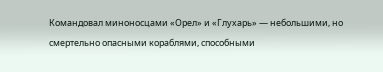Командовал миноносцами «Орел» и «Глухарь» — небольшими, но смертельно опасными кораблями, способными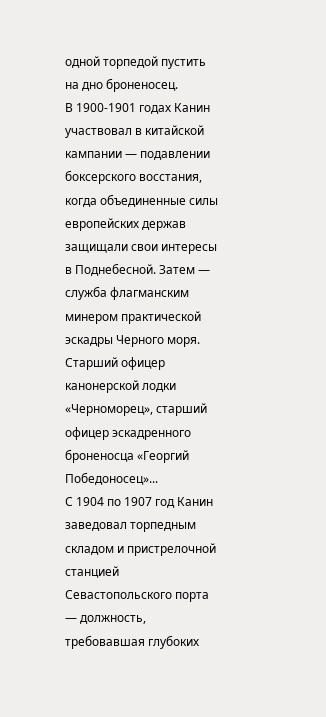одной торпедой пустить на дно броненосец.
В 1900-1901 годах Канин участвовал в китайской кампании — подавлении боксерского восстания, когда объединенные силы европейских держав защищали свои интересы в Поднебесной. Затем — служба флагманским минером практической эскадры Черного моря. Старший офицер канонерской лодки «Черноморец», старший офицер эскадренного броненосца «Георгий Победоносец»...
С 1904 по 1907 год Канин заведовал торпедным складом и пристрелочной станцией Севастопольского порта — должность, требовавшая глубоких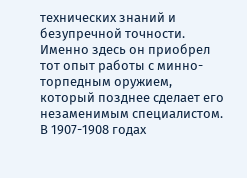технических знаний и безупречной точности. Именно здесь он приобрел тот опыт работы с минно-торпедным оружием, который позднее сделает его незаменимым специалистом.
В 1907-1908 годах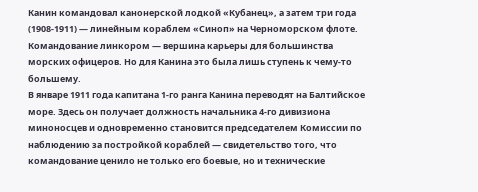Канин командовал канонерской лодкой «Кубанец», а затем три года (1908-1911) — линейным кораблем «Синоп» на Черноморском флоте. Командование линкором — вершина карьеры для большинства морских офицеров. Но для Канина это была лишь ступень к чему-то большему.
В январе 1911 года капитана 1-го ранга Канина переводят на Балтийское море. Здесь он получает должность начальника 4-го дивизиона миноносцев и одновременно становится председателем Комиссии по наблюдению за постройкой кораблей — свидетельство того, что командование ценило не только его боевые, но и технические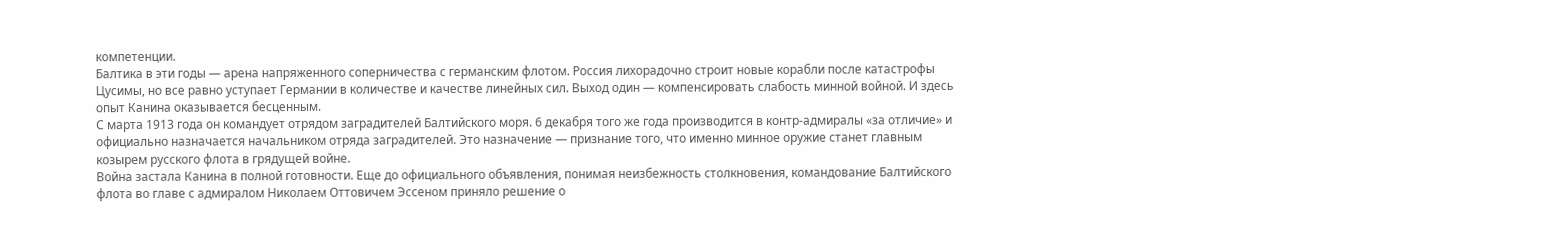компетенции.
Балтика в эти годы — арена напряженного соперничества с германским флотом. Россия лихорадочно строит новые корабли после катастрофы Цусимы, но все равно уступает Германии в количестве и качестве линейных сил. Выход один — компенсировать слабость минной войной. И здесь опыт Канина оказывается бесценным.
С марта 1913 года он командует отрядом заградителей Балтийского моря. 6 декабря того же года производится в контр-адмиралы «за отличие» и официально назначается начальником отряда заградителей. Это назначение — признание того, что именно минное оружие станет главным козырем русского флота в грядущей войне.
Война застала Канина в полной готовности. Еще до официального объявления, понимая неизбежность столкновения, командование Балтийского флота во главе с адмиралом Николаем Оттовичем Эссеном приняло решение о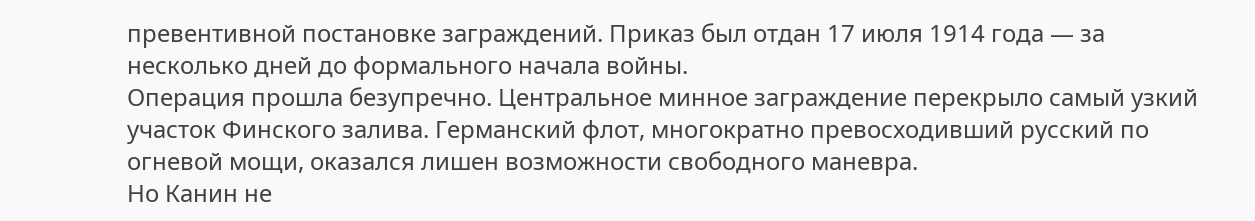превентивной постановке заграждений. Приказ был отдан 17 июля 1914 года — за несколько дней до формального начала войны.
Операция прошла безупречно. Центральное минное заграждение перекрыло самый узкий участок Финского залива. Германский флот, многократно превосходивший русский по огневой мощи, оказался лишен возможности свободного маневра.
Но Канин не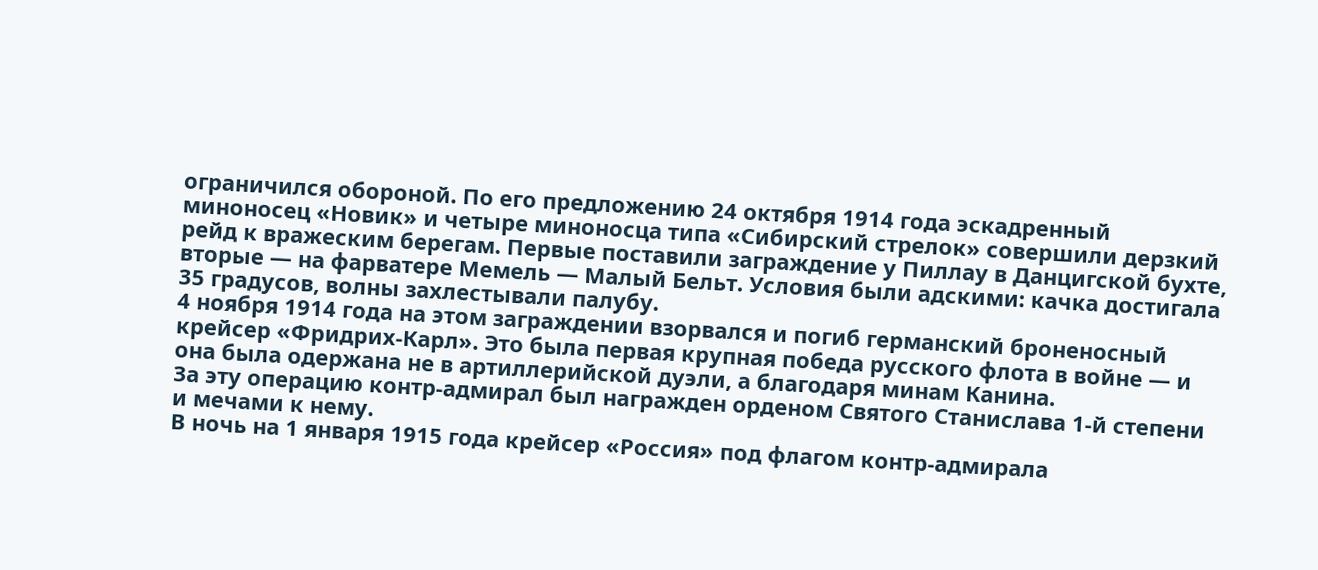ограничился обороной. По его предложению 24 октября 1914 года эскадренный миноносец «Новик» и четыре миноносца типа «Сибирский стрелок» совершили дерзкий рейд к вражеским берегам. Первые поставили заграждение у Пиллау в Данцигской бухте, вторые — на фарватере Мемель — Малый Бельт. Условия были адскими: качка достигала 35 градусов, волны захлестывали палубу.
4 ноября 1914 года на этом заграждении взорвался и погиб германский броненосный крейсер «Фридрих-Карл». Это была первая крупная победа русского флота в войне — и она была одержана не в артиллерийской дуэли, а благодаря минам Канина.
За эту операцию контр-адмирал был награжден орденом Святого Станислава 1-й степени и мечами к нему.
В ночь на 1 января 1915 года крейсер «Россия» под флагом контр-адмирала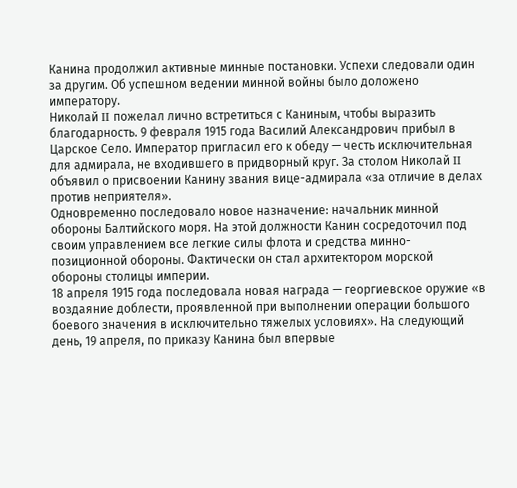Канина продолжил активные минные постановки. Успехи следовали один за другим. Об успешном ведении минной войны было доложено императору.
Николай II пожелал лично встретиться с Каниным, чтобы выразить благодарность. 9 февраля 1915 года Василий Александрович прибыл в Царское Село. Император пригласил его к обеду — честь исключительная для адмирала, не входившего в придворный круг. За столом Николай II объявил о присвоении Канину звания вице-адмирала «за отличие в делах против неприятеля».
Одновременно последовало новое назначение: начальник минной обороны Балтийского моря. На этой должности Канин сосредоточил под своим управлением все легкие силы флота и средства минно-позиционной обороны. Фактически он стал архитектором морской обороны столицы империи.
18 апреля 1915 года последовала новая награда — георгиевское оружие «в воздаяние доблести, проявленной при выполнении операции большого боевого значения в исключительно тяжелых условиях». На следующий день, 19 апреля, по приказу Канина был впервые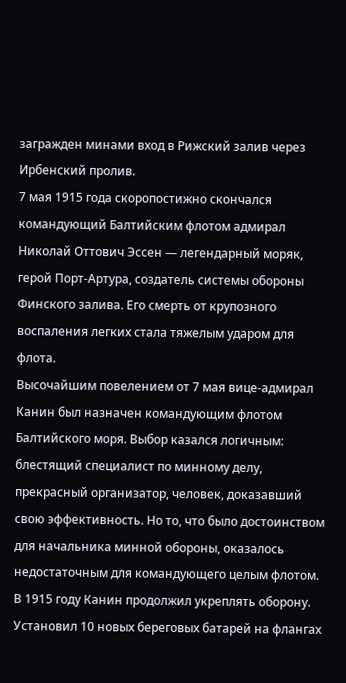загражден минами вход в Рижский залив через Ирбенский пролив.
7 мая 1915 года скоропостижно скончался командующий Балтийским флотом адмирал Николай Оттович Эссен — легендарный моряк, герой Порт-Артура, создатель системы обороны Финского залива. Его смерть от крупозного воспаления легких стала тяжелым ударом для флота.
Высочайшим повелением от 7 мая вице-адмирал Канин был назначен командующим флотом Балтийского моря. Выбор казался логичным: блестящий специалист по минному делу, прекрасный организатор, человек, доказавший свою эффективность. Но то, что было достоинством для начальника минной обороны, оказалось недостаточным для командующего целым флотом.
В 1915 году Канин продолжил укреплять оборону. Установил 10 новых береговых батарей на флангах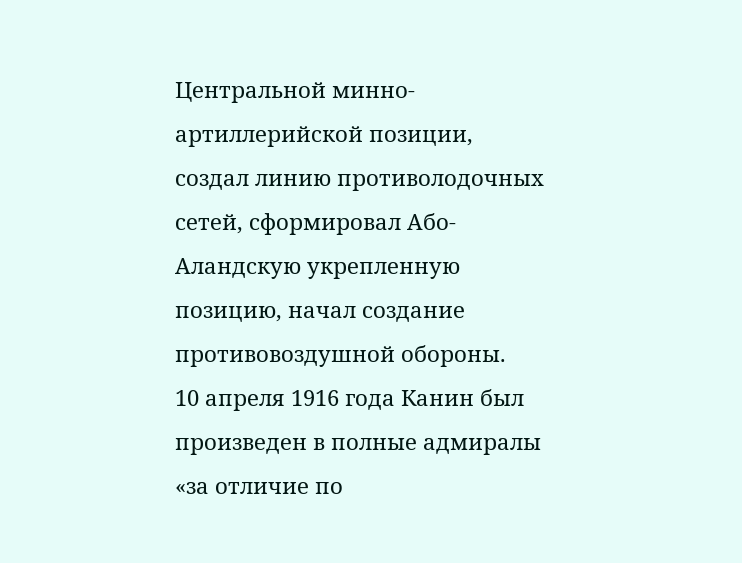Центральной минно-артиллерийской позиции, создал линию противолодочных сетей, сформировал Або-Аландскую укрепленную позицию, начал создание противовоздушной обороны.
10 апреля 1916 года Канин был произведен в полные адмиралы «за отличие по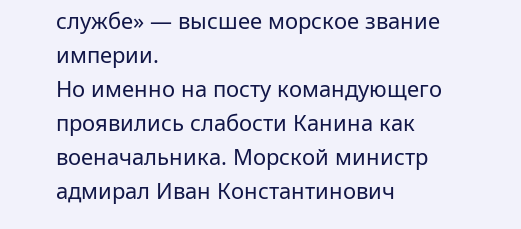службе» — высшее морское звание империи.
Но именно на посту командующего проявились слабости Канина как военачальника. Морской министр адмирал Иван Константинович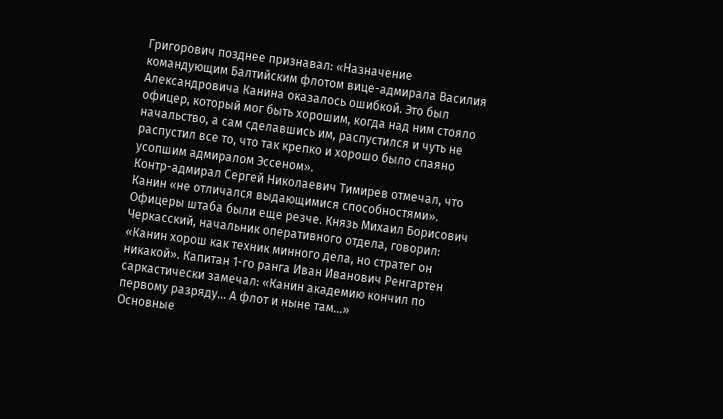Григорович позднее признавал: «Назначение командующим Балтийским флотом вице-адмирала Василия Александровича Канина оказалось ошибкой. Это был офицер, который мог быть хорошим, когда над ним стояло начальство, а сам сделавшись им, распустился и чуть не распустил все то, что так крепко и хорошо было спаяно усопшим адмиралом Эссеном».
Контр-адмирал Сергей Николаевич Тимирев отмечал, что Канин «не отличался выдающимися способностями». Офицеры штаба были еще резче. Князь Михаил Борисович Черкасский, начальник оперативного отдела, говорил: «Канин хорош как техник минного дела, но стратег он никакой». Капитан 1-го ранга Иван Иванович Ренгартен саркастически замечал: «Канин академию кончил по первому разряду… А флот и ныне там…»
Основные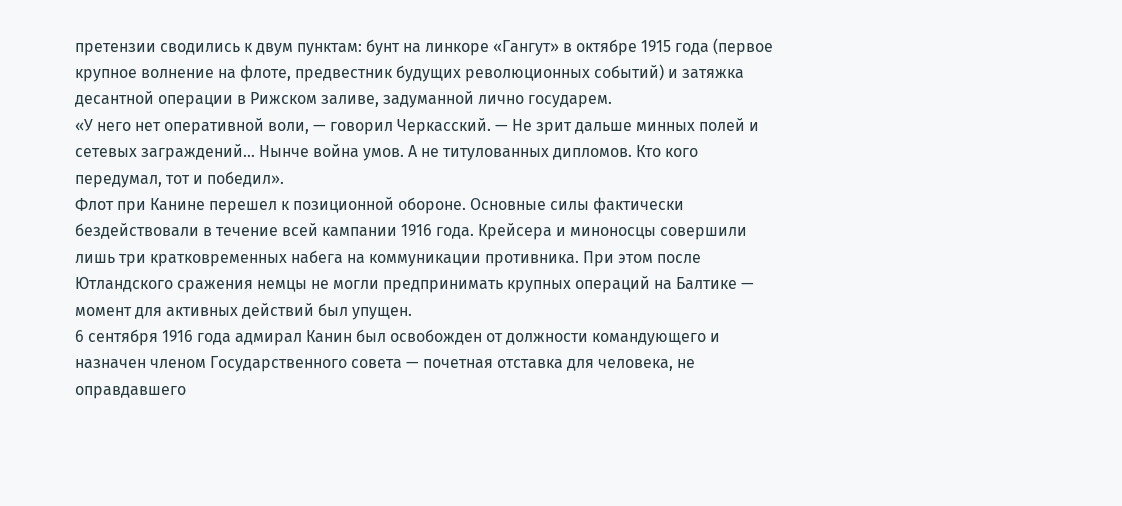претензии сводились к двум пунктам: бунт на линкоре «Гангут» в октябре 1915 года (первое крупное волнение на флоте, предвестник будущих революционных событий) и затяжка десантной операции в Рижском заливе, задуманной лично государем.
«У него нет оперативной воли, — говорил Черкасский. — Не зрит дальше минных полей и сетевых заграждений… Нынче война умов. А не титулованных дипломов. Кто кого передумал, тот и победил».
Флот при Канине перешел к позиционной обороне. Основные силы фактически бездействовали в течение всей кампании 1916 года. Крейсера и миноносцы совершили лишь три кратковременных набега на коммуникации противника. При этом после Ютландского сражения немцы не могли предпринимать крупных операций на Балтике — момент для активных действий был упущен.
6 сентября 1916 года адмирал Канин был освобожден от должности командующего и назначен членом Государственного совета — почетная отставка для человека, не оправдавшего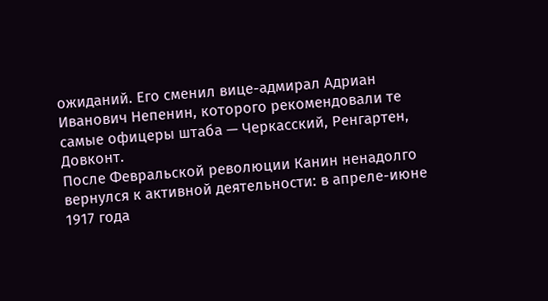ожиданий. Его сменил вице-адмирал Адриан Иванович Непенин, которого рекомендовали те самые офицеры штаба — Черкасский, Ренгартен, Довконт.
После Февральской революции Канин ненадолго вернулся к активной деятельности: в апреле-июне 1917 года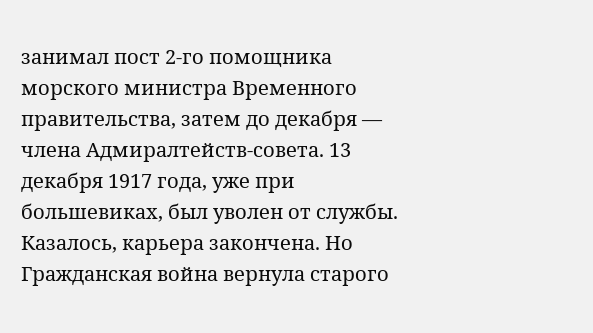занимал пост 2-го помощника морского министра Временного правительства, затем до декабря — члена Адмиралтейств-совета. 13 декабря 1917 года, уже при большевиках, был уволен от службы.
Казалось, карьера закончена. Но Гражданская война вернула старого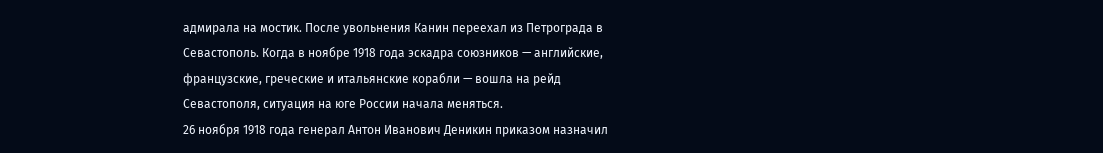адмирала на мостик. После увольнения Канин переехал из Петрограда в Севастополь. Когда в ноябре 1918 года эскадра союзников — английские, французские, греческие и итальянские корабли — вошла на рейд Севастополя, ситуация на юге России начала меняться.
26 ноября 1918 года генерал Антон Иванович Деникин приказом назначил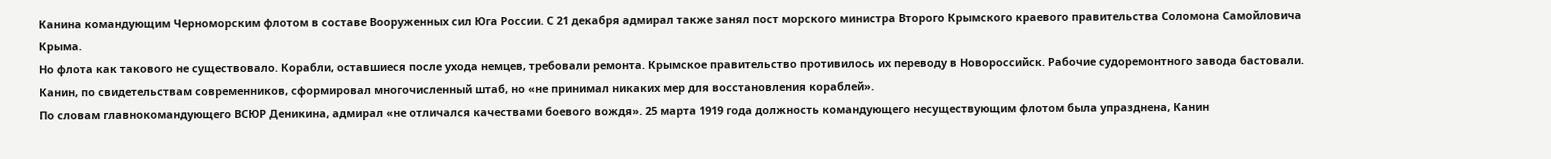Канина командующим Черноморским флотом в составе Вооруженных сил Юга России. С 21 декабря адмирал также занял пост морского министра Второго Крымского краевого правительства Соломона Самойловича Крыма.
Но флота как такового не существовало. Корабли, оставшиеся после ухода немцев, требовали ремонта. Крымское правительство противилось их переводу в Новороссийск. Рабочие судоремонтного завода бастовали. Канин, по свидетельствам современников, сформировал многочисленный штаб, но «не принимал никаких мер для восстановления кораблей».
По словам главнокомандующего ВСЮР Деникина, адмирал «не отличался качествами боевого вождя». 25 марта 1919 года должность командующего несуществующим флотом была упразднена, Канин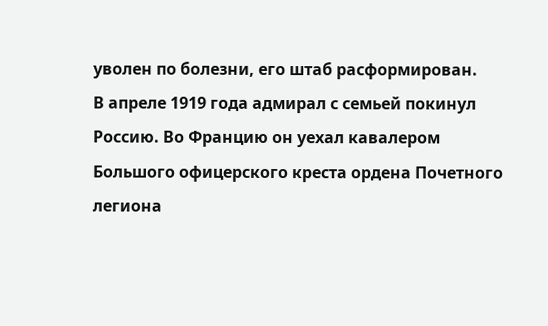уволен по болезни, его штаб расформирован.
В апреле 1919 года адмирал с семьей покинул Россию. Во Францию он уехал кавалером Большого офицерского креста ордена Почетного легиона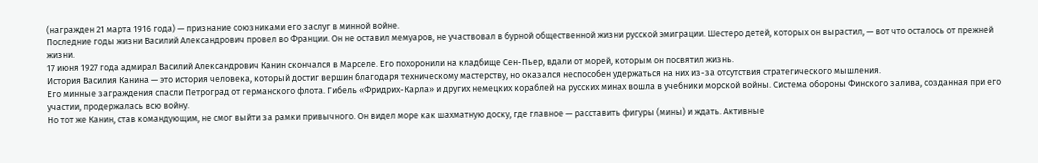(награжден 21 марта 1916 года) — признание союзниками его заслуг в минной войне.
Последние годы жизни Василий Александрович провел во Франции. Он не оставил мемуаров, не участвовал в бурной общественной жизни русской эмиграции. Шестеро детей, которых он вырастил, — вот что осталось от прежней жизни.
17 июня 1927 года адмирал Василий Александрович Канин скончался в Марселе. Его похоронили на кладбище Сен-Пьер, вдали от морей, которым он посвятил жизнь.
История Василия Канина — это история человека, который достиг вершин благодаря техническому мастерству, но оказался неспособен удержаться на них из-за отсутствия стратегического мышления.
Его минные заграждения спасли Петроград от германского флота. Гибель «Фридрих-Карла» и других немецких кораблей на русских минах вошла в учебники морской войны. Система обороны Финского залива, созданная при его участии, продержалась всю войну.
Но тот же Канин, став командующим, не смог выйти за рамки привычного. Он видел море как шахматную доску, где главное — расставить фигуры (мины) и ждать. Активные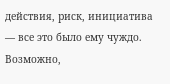действия, риск, инициатива — все это было ему чуждо.
Возможно,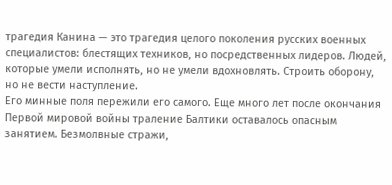трагедия Канина — это трагедия целого поколения русских военных специалистов: блестящих техников, но посредственных лидеров. Людей, которые умели исполнять, но не умели вдохновлять. Строить оборону, но не вести наступление.
Его минные поля пережили его самого. Еще много лет после окончания Первой мировой войны траление Балтики оставалось опасным занятием. Безмолвные стражи,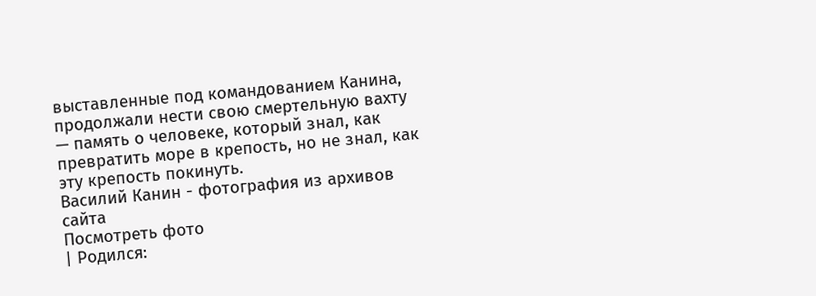выставленные под командованием Канина, продолжали нести свою смертельную вахту — память о человеке, который знал, как превратить море в крепость, но не знал, как эту крепость покинуть.
Василий Канин - фотография из архивов сайта
Посмотреть фото
| Родился: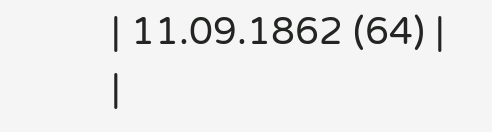| 11.09.1862 (64) |
|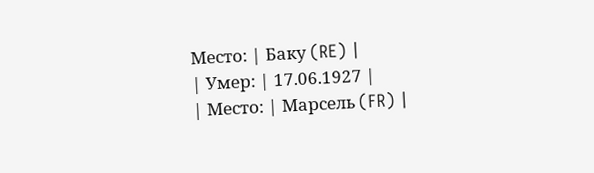Место: | Баку (RE) |
| Умер: | 17.06.1927 |
| Место: | Марсель (FR) |